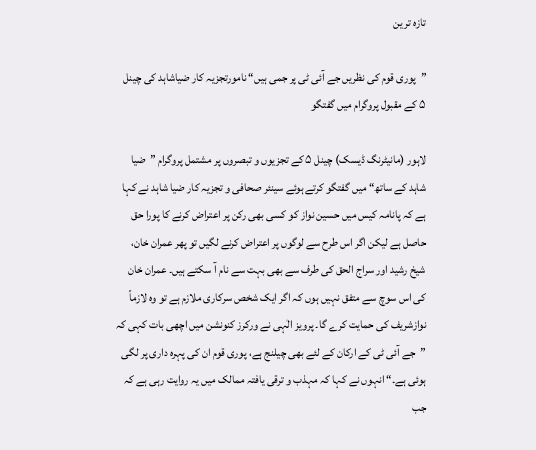تازہ تر ین

”پوری قوم کی نظریں جے آئی ٹی پر جمی ہیں“ نامورتجزیہ کار ضیاشاہد کی چینل ۵ کے مقبول پروگرام میں گفتگو

لاہور (مانیٹرنگ ڈیسک) چینل ۵ کے تجزیوں و تبصروں پر مشتمل پروگرام ”ضیا شاہد کے ساتھ“ میں گفتگو کرتے ہوئے سینئر صحافی و تجزیہ کار ضیا شاہد نے کہا ہے کہ پانامہ کیس میں حسین نواز کو کسی بھی رکن پر اعتراض کرنے کا پورا حق حاصل ہے لیکن اگر اس طرح سے لوگوں پر اعتراض کرنے لگیں تو پھر عمران خان، شیخ رشید اور سراج الحق کی طرف سے بھی بہت سے نام آ سکتے ہیں۔ عمران خان کی اس سوچ سے متفق نہیں ہوں کہ اگر ایک شخص سرکاری ملازم ہے تو وہ لازماً نوازشریف کی حمایت کرے گا۔ پرویز الٰہی نے ورکرز کنونشن میں اچھی بات کہی کہ ”جے آئی ٹی کے ارکان کے لئے بھی چیلنج ہے، پوری قوم ان کی پہرہ داری پر لگی ہوئی ہے۔“ انہوں نے کہا کہ مہذب و ترقی یافتہ ممالک میں یہ روایت رہی ہے کہ جب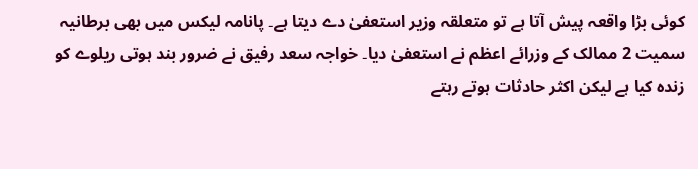کوئی بڑا واقعہ پیش آتا ہے تو متعلقہ وزیر استعفیٰ دے دیتا ہے۔ پانامہ لیکس میں بھی برطانیہ سمیت 2 ممالک کے وزرائے اعظم نے استعفیٰ دیا۔ خواجہ سعد رفیق نے ضرور بند ہوتی ریلوے کو زندہ کیا ہے لیکن اکثر حادثات ہوتے رہتے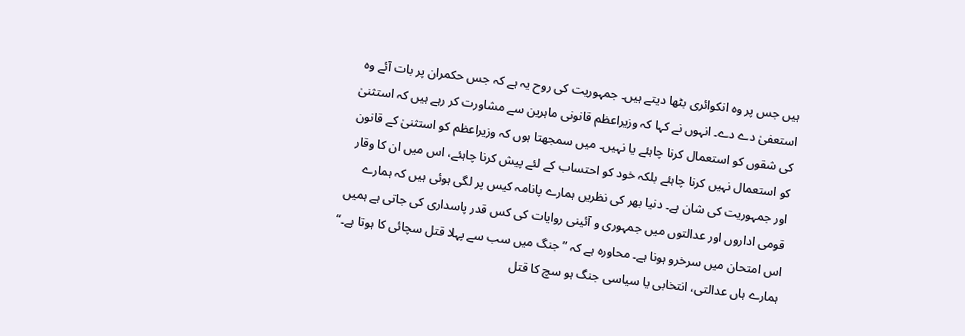ہیں جس پر وہ انکوائری بٹھا دیتے ہیں۔ جمہوریت کی روح یہ ہے کہ جس حکمران پر بات آئے وہ استعفیٰ دے دے۔ انہوں نے کہا کہ وزیراعظم قانونی ماہرین سے مشاورت کر رہے ہیں کہ استثنیٰ کی شقوں کو استعمال کرنا چاہئے یا نہیں۔ میں سمجھتا ہوں کہ وزیراعظم کو استثنیٰ کے قانون کو استعمال نہیں کرنا چاہئے بلکہ خود کو احتساب کے لئے پیش کرنا چاہئے، اس میں ان کا وقار اور جمہوریت کی شان ہے۔ دنیا بھر کی نظریں ہمارے پانامہ کیس پر لگی ہوئی ہیں کہ ہمارے قومی اداروں اور عدالتوں میں جمہوری و آئینی روایات کی کس قدر پاسداری کی جاتی ہے ہمیں اس امتحان میں سرخرو ہونا ہے۔ محاورہ ہے کہ ”جنگ میں سب سے پہلا قتل سچائی کا ہوتا ہے۔“ ہمارے ہاں عدالتی، انتخابی یا سیاسی جنگ ہو سچ کا قتل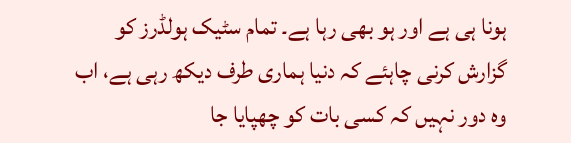ہونا ہی ہے اور ہو بھی رہا ہے۔ تمام سٹیک ہولڈرز کو گزارش کرنی چاہئے کہ دنیا ہماری طرف دیکھ رہی ہے، اب وہ دور نہیں کہ کسی بات کو چھپایا جا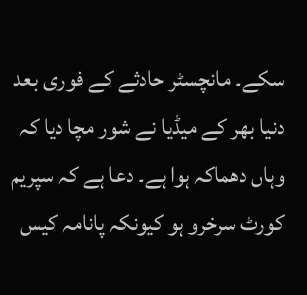سکے۔ مانچسٹر حادثے کے فوری بعد دنیا بھر کے میڈیا نے شور مچا دیا کہ وہاں دھماکہ ہوا ہے۔ دعا ہے کہ سپریم کورٹ سرخرو ہو کیونکہ پانامہ کیس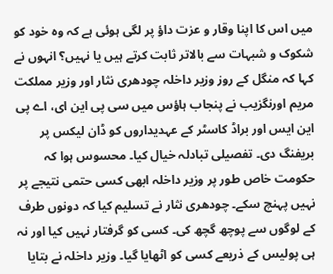میں اس کا اپنا وقار و عزت داؤ پر لگی ہوئی ہے کہ وہ خود کو شکوک و شبہات سے بالاتر ثابت کرتے ہیں یا نہیں؟ انہوں نے کہا کہ منگل کے روز وزیر داخلہ چودھری نثار اور وزیر مملکت مریم اورنگزیب نے پنجاب ہاؤس میں سی پی این ای، اے پی این ایس اور براڈ کاسٹر کے عہدیداروں کو ڈان لیکس پر بریفنگ دی۔ تفصیلی تبادلہ خیال کیا۔ محسوس ہوا کہ حکومت خاص طور پر وزیر داخلہ ابھی کسی حتمی نتیجے پر نہیں پہنچ سکے۔ چودھری نثار نے تسلیم کیا کہ دونوں طرف کے لوگوں سے پوچھ گچھ کی۔ کسی کو گرفتار نہیں کیا اور نہ ہی پولیس کے ذریعے کسی کو اٹھایا گیا۔ وزیر داخلہ نے بتایا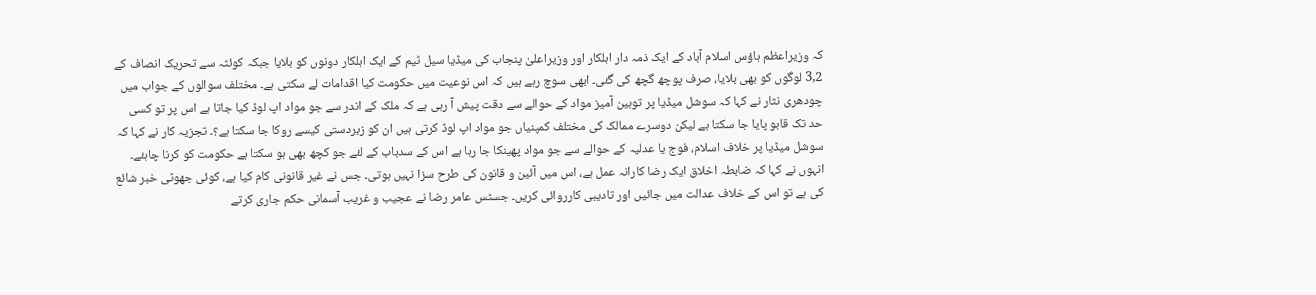کہ وزیراعظم ہاؤس اسلام آباد کے ایک ذمہ دار اہلکار اور وزیراعلیٰ پنجاب کی میڈیا سیل ٹیم کے ایک اہلکار دونوں کو بلایا جبکہ کوئٹہ سے تحریک انصاف کے 3,2 لوگوں کو بھی بلایا، صرف پوچھ گچھ کی گئی۔ ابھی سوچ رہے ہیں کہ اس نوعیت میں حکومت کیا اقدامات لے سکتی ہے۔ مختلف سوالوں کے جواب میں چودھری نثار نے کہا کہ سوشل میڈیا پر توہین آمیز مواد کے حوالے سے دقت پیش آ رہی ہے کہ ملک کے اندر سے جو مواد اپ لوڈ کیا جاتا ہے اس پر تو کسی حد تک قابو پایا جا سکتا ہے لیکن دوسرے ممالک کی مختلف کمپنیاں جو مواد اپ لوڈ کرتی ہیں ان کو زبردستی کیسے روکا جا سکتا ہے؟۔ تجزیہ کار نے کہا کہ سوشل میڈیا پر خلاف اسلام، فوج یا عدلیہ کے حوالے سے جو مواد پھینکا جا رہا ہے اس کے سدباب کے لئے جو کچھ بھی ہو سکتا ہے حکومت کو کرنا چاہئے۔ انہوں نے کہا کہ ضابطہ اخلاق ایک رضا کارانہ عمل ہے، اس میں آئین و قانون کی طرح سزا نہیں ہوتی۔ جس نے غیر قانونی کام کیا ہے، کوئی جھوٹی خبر شائع کی ہے تو اس کے خلاف عدالت میں جائیں اور تادیبی کارروائی کریں۔ جسٹس عامر رضا نے عجیب و غریب آسمانی حکم جاری کرتے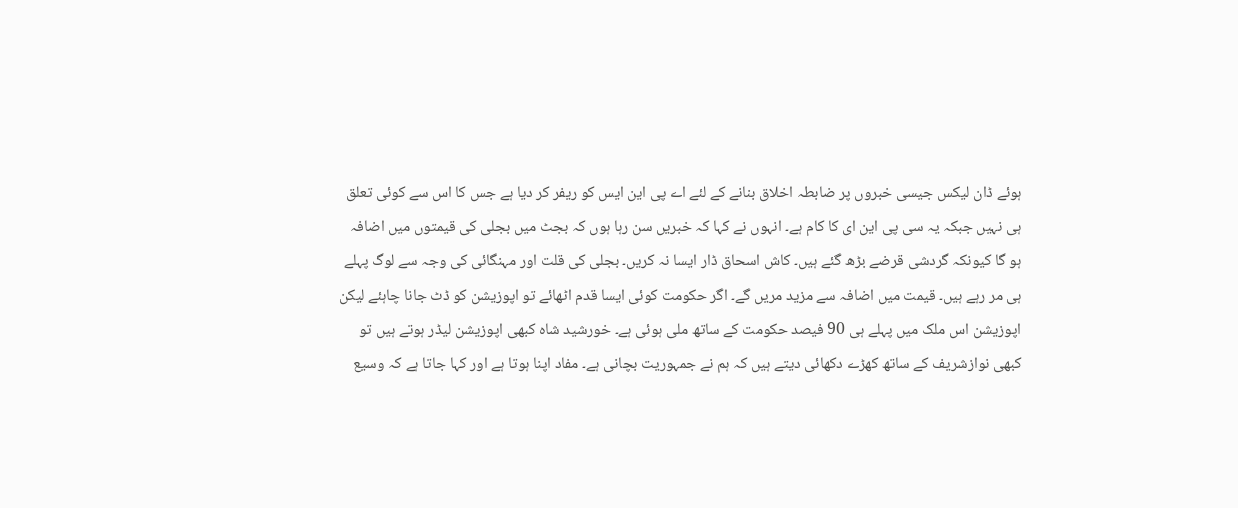ہوئے ڈان لیکس جیسی خبروں پر ضابطہ اخلاق بنانے کے لئے اے پی این ایس کو ریفر کر دیا ہے جس کا اس سے کوئی تعلق ہی نہیں جبکہ یہ سی پی این ای کا کام ہے۔ انہوں نے کہا کہ خبریں سن رہا ہوں کہ بجٹ میں بجلی کی قیمتوں میں اضافہ ہو گا کیونکہ گردشی قرضے بڑھ گئے ہیں۔ کاش اسحاق ڈار ایسا نہ کریں۔ بجلی کی قلت اور مہنگائی کی وجہ سے لوگ پہلے ہی مر رہے ہیں۔ قیمت میں اضافہ سے مزید مریں گے۔ اگر حکومت کوئی ایسا قدم اٹھائے تو اپوزیشن کو ڈٹ جانا چاہئے لیکن اپوزیشن اس ملک میں پہلے ہی 90 فیصد حکومت کے ساتھ ملی ہوئی ہے۔ خورشید شاہ کبھی اپوزیشن لیڈر ہوتے ہیں تو کبھی نوازشریف کے ساتھ کھڑے دکھائی دیتے ہیں کہ ہم نے جمہوریت بچانی ہے۔ مفاد اپنا ہوتا ہے اور کہا جاتا ہے کہ وسیع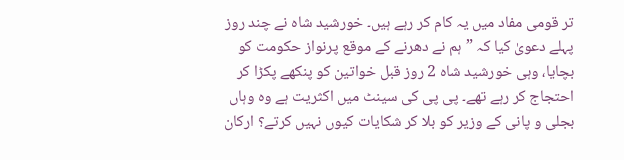تر قومی مفاد میں یہ کام کر رہے ہیں۔ خورشید شاہ نے چند روز پہلے دعویٰ کیا کہ ”ہم نے دھرنے کے موقع پرنواز حکومت کو بچایا، وہی خورشید شاہ 2 روز قبل خواتین کو پنکھے پکڑا کر احتجاج کر رہے تھے۔ پی پی کی سینٹ میں اکثریت ہے وہ وہاں بجلی و پانی کے وزیر کو بلا کر شکایات کیوں نہیں کرتے؟ ارکان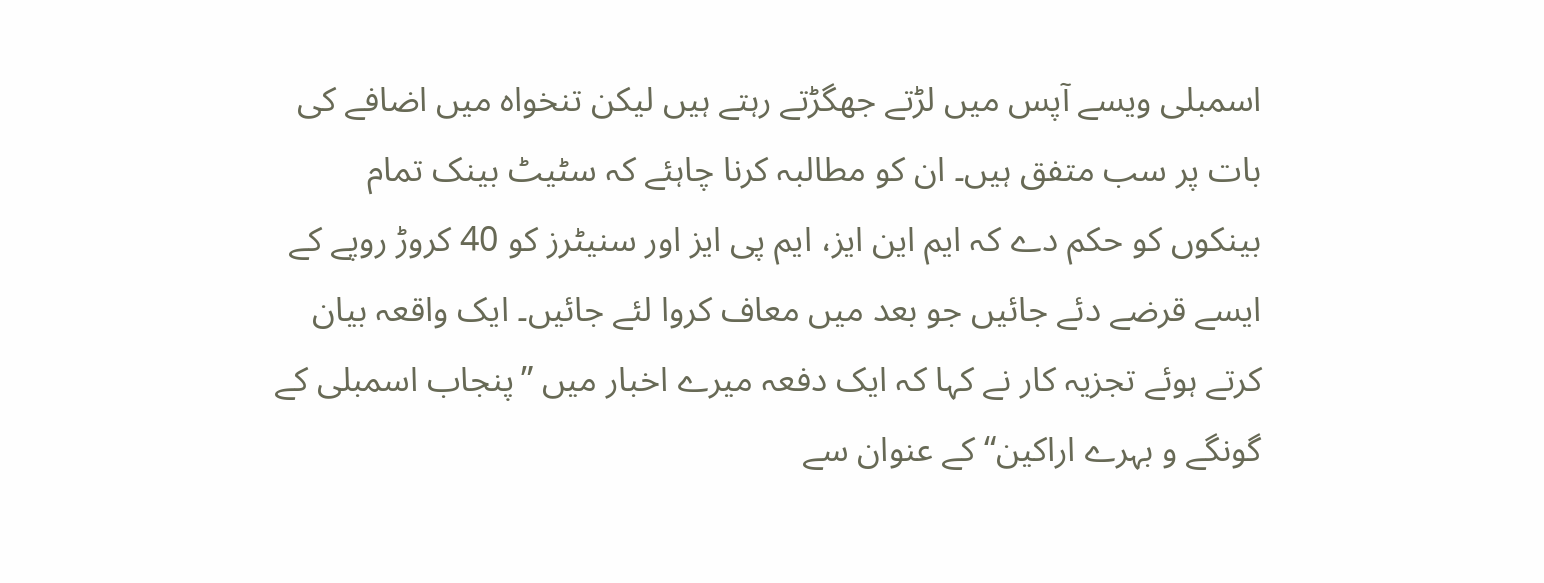اسمبلی ویسے آپس میں لڑتے جھگڑتے رہتے ہیں لیکن تنخواہ میں اضافے کی بات پر سب متفق ہیں۔ ان کو مطالبہ کرنا چاہئے کہ سٹیٹ بینک تمام بینکوں کو حکم دے کہ ایم این ایز، ایم پی ایز اور سنیٹرز کو 40 کروڑ روپے کے ایسے قرضے دئے جائیں جو بعد میں معاف کروا لئے جائیں۔ ایک واقعہ بیان کرتے ہوئے تجزیہ کار نے کہا کہ ایک دفعہ میرے اخبار میں ”پنجاب اسمبلی کے گونگے و بہرے اراکین“ کے عنوان سے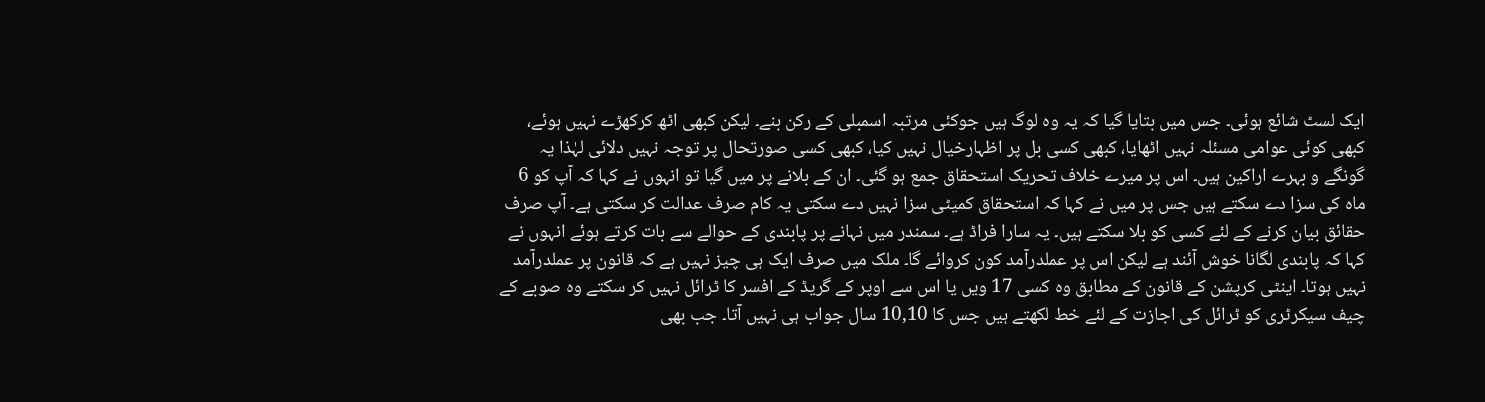ایک لسٹ شائع ہوئی۔ جس میں بتایا گیا کہ یہ وہ لوگ ہیں جوکئی مرتبہ اسمبلی کے رکن بنے۔ لیکن کبھی اٹھ کرکھڑے نہیں ہوئے، کبھی کوئی عوامی مسئلہ نہیں اٹھایا، کبھی کسی بل پر اظہارخیال نہیں کیا، کبھی کسی صورتحال پر توجہ نہیں دلائی لہٰذا یہ گونگے و بہرے اراکین ہیں۔ اس پر میرے خلاف تحریک استحقاق جمع ہو گئی۔ ان کے بلانے پر میں گیا تو انہوں نے کہا کہ آپ کو 6 ماہ کی سزا دے سکتے ہیں جس پر میں نے کہا کہ استحقاق کمیٹی سزا نہیں دے سکتی یہ کام صرف عدالت کر سکتی ہے۔ آپ صرف حقائق بیان کرنے کے لئے کسی کو بلا سکتے ہیں۔ یہ سارا فراڈ ہے۔ سمندر میں نہانے پر پابندی کے حوالے سے بات کرتے ہوئے انہوں نے کہا کہ پابندی لگانا خوش آئند ہے لیکن اس پر عملدرآمد کون کروائے گا۔ ملک میں صرف ایک ہی چیز نہیں ہے کہ قانون پر عملدرآمد نہیں ہوتا۔ اینٹی کرپشن کے قانون کے مطابق وہ کسی 17 ویں یا اس سے اوپر کے گریڈ کے افسر کا ٹرائل نہیں کر سکتے وہ صوبے کے چیف سیکرٹری کو ٹرائل کی اجازت کے لئے خط لکھتے ہیں جس کا 10,10 سال جواب ہی نہیں آتا۔ جب بھی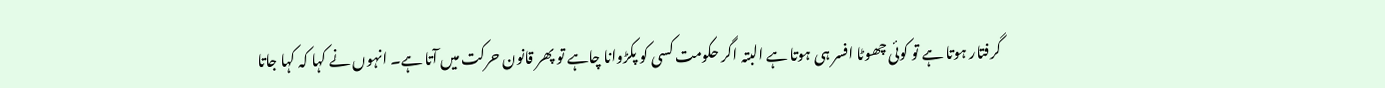گرفتار ہوتا ہے تو کوئی چھوٹا افسر ہی ہوتا ہے البتہ اگر حکومت کسی کو پکڑوانا چاہے تو پھر قانون حرکت میں آتا ہے۔ انہوں نے کہا کہ کہا جاتا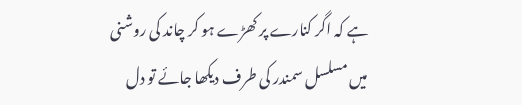ہے کہ اگر کنارے پر کھڑے ہو کر چاند کی روشنی میں مسلسل سمندر کی طرف دیکھا جائے تو دل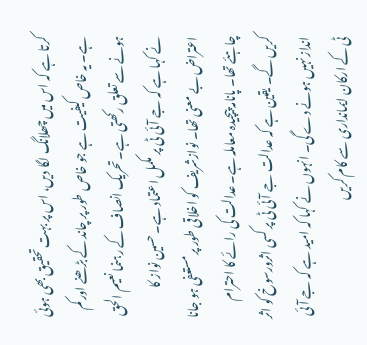کرتا ہے کہ اس میں چھلانگ لگا دیں، اس پر بہت تحقیق بھی ہوئی ہے۔ یہ خاص کیفیت ہے جو خاص طور پر چاند کے بڑھنے اور کم ہونے سے تعلق رکھتی ہے۔ تحریک انصاف کے رہنما نعیم الحق نے کہا ہے کہ جے آئی ٹی پر مکمل اعتماد ہے۔ حسین نواز کا اعتراض بے معنی تھا۔ نوازشریف کو اخلاقی طور پر مستعفی ہو جانا چاہئے تھا۔ پانامہ پیچیدہ معاملہ ہے۔ عدالت کی رائے کا احترام کریں گے۔ یقین ہے کہ عدالت جے آئی ٹی پر کسی اثرورسوخ کو اثر انداز نہیں ہونے دے گی۔ انہوں نے کہا کہ امید ہے کہ جے آئی ٹی کے ارکان ایمانداری سے کام کریں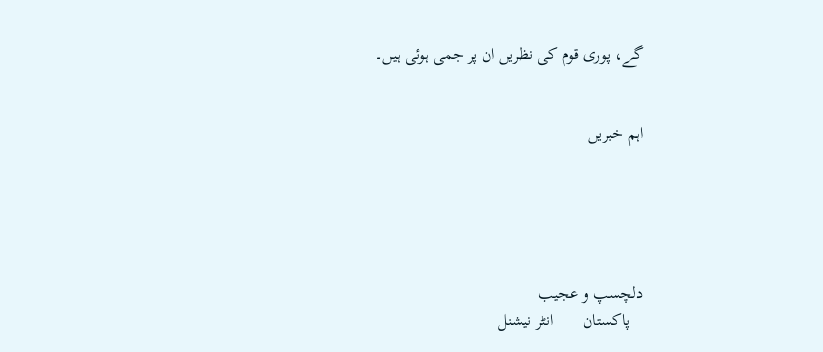گے، پوری قوم کی نظریں ان پر جمی ہوئی ہیں۔


اہم خبریں





دلچسپ و عجیب
   پاکستان       انٹر نیشنل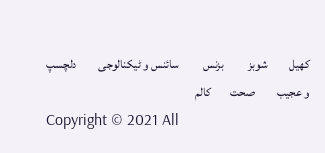کھیل         شوبز          بزنس          سائنس و ٹیکنالوجی         دلچسپ و عجیب         صحت        کالم
Copyright © 2021 All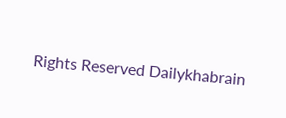Rights Reserved Dailykhabrain